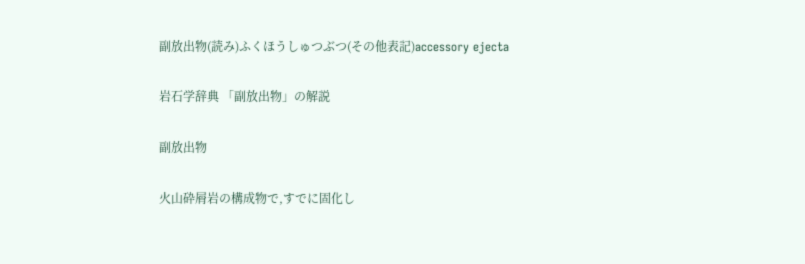副放出物(読み)ふくほうしゅつぶつ(その他表記)accessory ejecta

岩石学辞典 「副放出物」の解説

副放出物

火山砕屑岩の構成物で,すでに固化し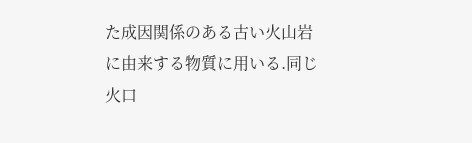た成因関係のある古い火山岩に由来する物質に用いる.同じ火口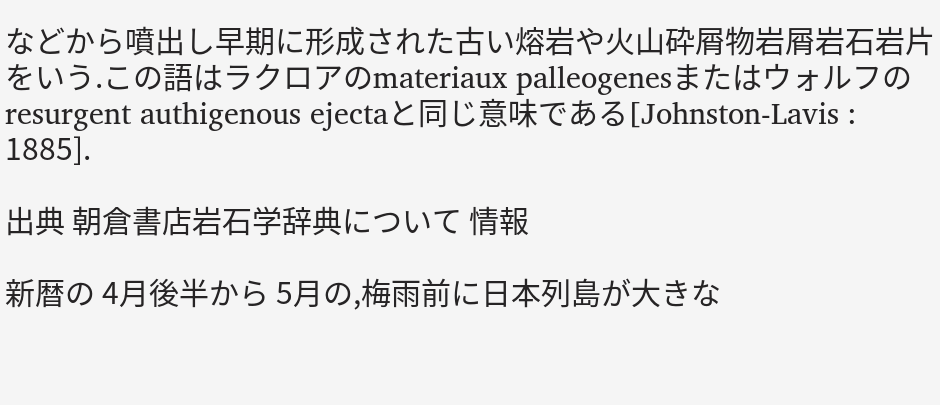などから噴出し早期に形成された古い熔岩や火山砕屑物岩屑岩石岩片をいう.この語はラクロアのmateriaux palleogenesまたはウォルフのresurgent authigenous ejectaと同じ意味である[Johnston-Lavis : 1885].

出典 朝倉書店岩石学辞典について 情報

新暦の 4月後半から 5月の,梅雨前に日本列島が大きな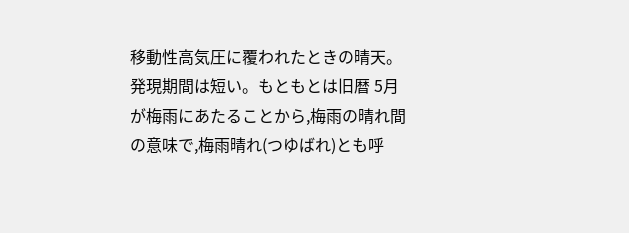移動性高気圧に覆われたときの晴天。発現期間は短い。もともとは旧暦 5月が梅雨にあたることから,梅雨の晴れ間の意味で,梅雨晴れ(つゆばれ)とも呼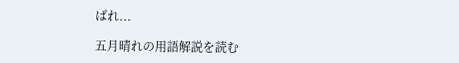ばれ...

五月晴れの用語解説を読む